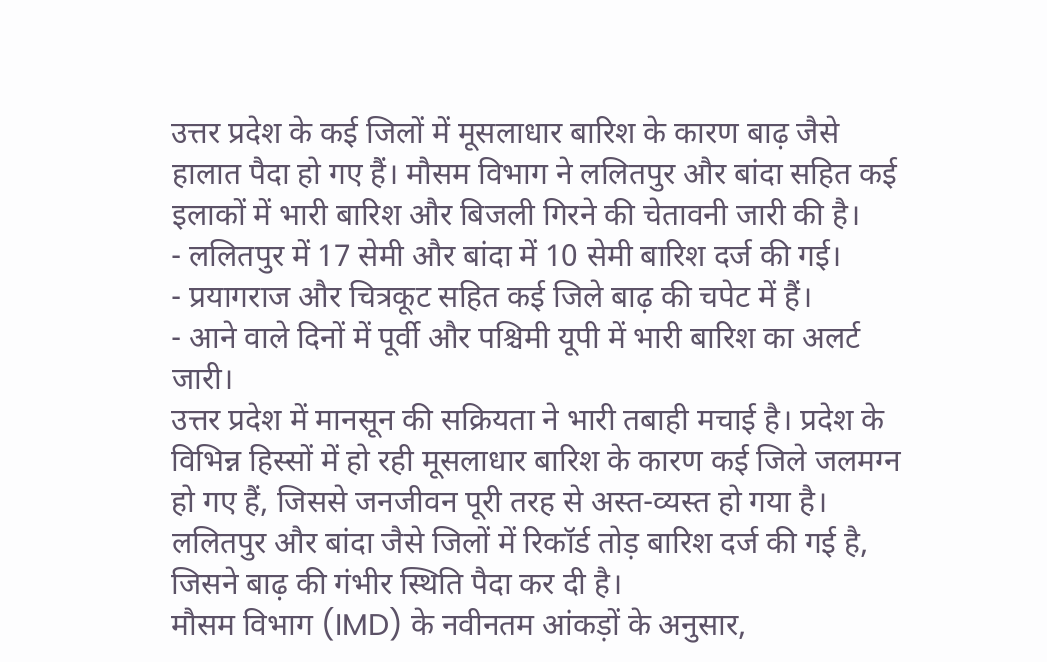उत्तर प्रदेश के कई जिलों में मूसलाधार बारिश के कारण बाढ़ जैसे हालात पैदा हो गए हैं। मौसम विभाग ने ललितपुर और बांदा सहित कई इलाकों में भारी बारिश और बिजली गिरने की चेतावनी जारी की है।
- ललितपुर में 17 सेमी और बांदा में 10 सेमी बारिश दर्ज की गई।
- प्रयागराज और चित्रकूट सहित कई जिले बाढ़ की चपेट में हैं।
- आने वाले दिनों में पूर्वी और पश्चिमी यूपी में भारी बारिश का अलर्ट जारी।
उत्तर प्रदेश में मानसून की सक्रियता ने भारी तबाही मचाई है। प्रदेश के विभिन्न हिस्सों में हो रही मूसलाधार बारिश के कारण कई जिले जलमग्न हो गए हैं, जिससे जनजीवन पूरी तरह से अस्त-व्यस्त हो गया है। ललितपुर और बांदा जैसे जिलों में रिकॉर्ड तोड़ बारिश दर्ज की गई है, जिसने बाढ़ की गंभीर स्थिति पैदा कर दी है।
मौसम विभाग (IMD) के नवीनतम आंकड़ों के अनुसार,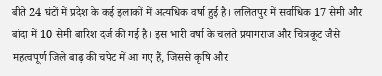बीते 24 घंटों में प्रदेश के कई इलाकों में अत्यधिक वर्षा हुई है। ललितपुर में सर्वाधिक 17 सेमी और बांदा में 10 सेमी बारिश दर्ज की गई है। इस भारी वर्षा के चलते प्रयागराज और चित्रकूट जैसे महत्वपूर्ण जिले बाढ़ की चपेट में आ गए हैं, जिससे कृषि और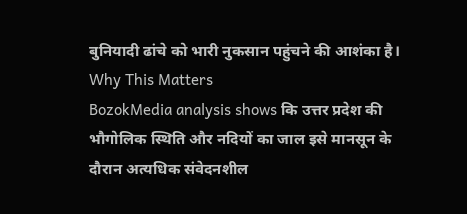बुनियादी ढांचे को भारी नुकसान पहुंचने की आशंका है।
Why This Matters
BozokMedia analysis shows कि उत्तर प्रदेश की भौगोलिक स्थिति और नदियों का जाल इसे मानसून के दौरान अत्यधिक संवेदनशील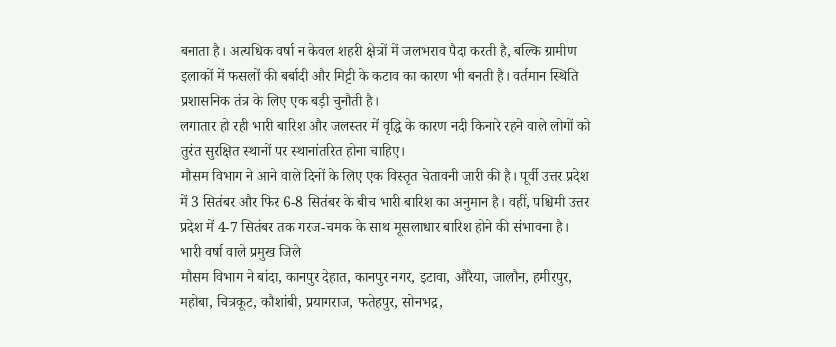बनाता है। अत्यधिक वर्षा न केवल शहरी क्षेत्रों में जलभराव पैदा करती है, बल्कि ग्रामीण इलाकों में फसलों की बर्बादी और मिट्टी के कटाव का कारण भी बनती है। वर्तमान स्थिति प्रशासनिक तंत्र के लिए एक बड़ी चुनौती है।
लगातार हो रही भारी बारिश और जलस्तर में वृद्धि के कारण नदी किनारे रहने वाले लोगों को तुरंत सुरक्षित स्थानों पर स्थानांतरित होना चाहिए।
मौसम विभाग ने आने वाले दिनों के लिए एक विस्तृत चेतावनी जारी की है। पूर्वी उत्तर प्रदेश में 3 सितंबर और फिर 6-8 सितंबर के बीच भारी बारिश का अनुमान है। वहीं, पश्चिमी उत्तर प्रदेश में 4-7 सितंबर तक गरज-चमक के साथ मूसलाधार बारिश होने की संभावना है।
भारी वर्षा वाले प्रमुख जिले
मौसम विभाग ने बांदा, कानपुर देहात, कानपुर नगर, इटावा, औरैया, जालौन, हमीरपुर, महोबा, चित्रकूट, कौशांबी, प्रयागराज, फतेहपुर, सोनभद्र,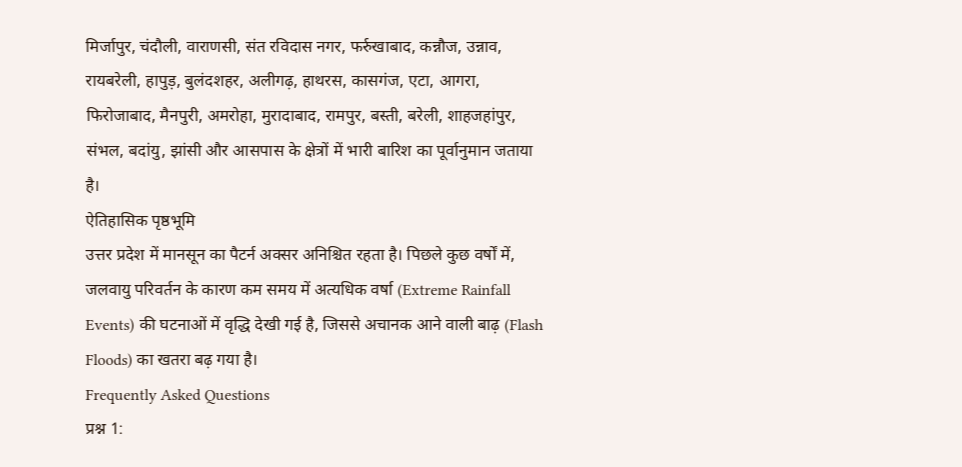मिर्जापुर, चंदौली, वाराणसी, संत रविदास नगर, फर्रुखाबाद, कन्नौज, उन्नाव, रायबरेली, हापुड़, बुलंदशहर, अलीगढ़, हाथरस, कासगंज, एटा, आगरा, फिरोजाबाद, मैनपुरी, अमरोहा, मुरादाबाद, रामपुर, बस्ती, बरेली, शाहजहांपुर, संभल, बदांयु, झांसी और आसपास के क्षेत्रों में भारी बारिश का पूर्वानुमान जताया है।
ऐतिहासिक पृष्ठभूमि
उत्तर प्रदेश में मानसून का पैटर्न अक्सर अनिश्चित रहता है। पिछले कुछ वर्षों में, जलवायु परिवर्तन के कारण कम समय में अत्यधिक वर्षा (Extreme Rainfall Events) की घटनाओं में वृद्धि देखी गई है, जिससे अचानक आने वाली बाढ़ (Flash Floods) का खतरा बढ़ गया है।
Frequently Asked Questions
प्रश्न 1: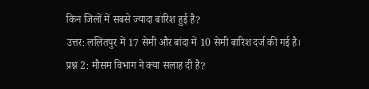किन जिलों में सबसे ज्यादा बारिश हुई है?
उत्तर: ललितपुर में 17 सेमी और बांदा में 10 सेमी बारिश दर्ज की गई है।
प्रश्न 2: मौसम विभाग ने क्या सलाह दी है?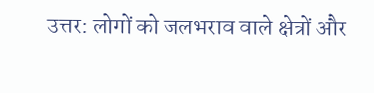उत्तर: लोगों को जलभराव वाले क्षेत्रों और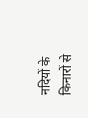नदियों के किनारों से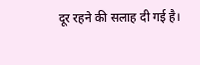दूर रहने की सलाह दी गई है।